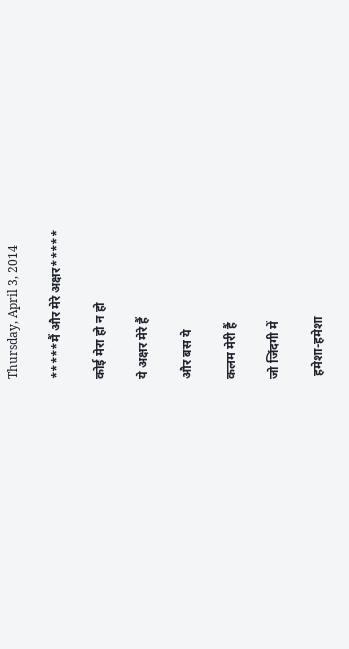Thursday, April 3, 2014

*****मैं और मेरे अक्षर*****

कोई मेरा हो न हो

ये अक्षर मेरे हैं

और बस ये

कलम मेरी हैं

जो जिंदगी में

 हमेशा-हमेशा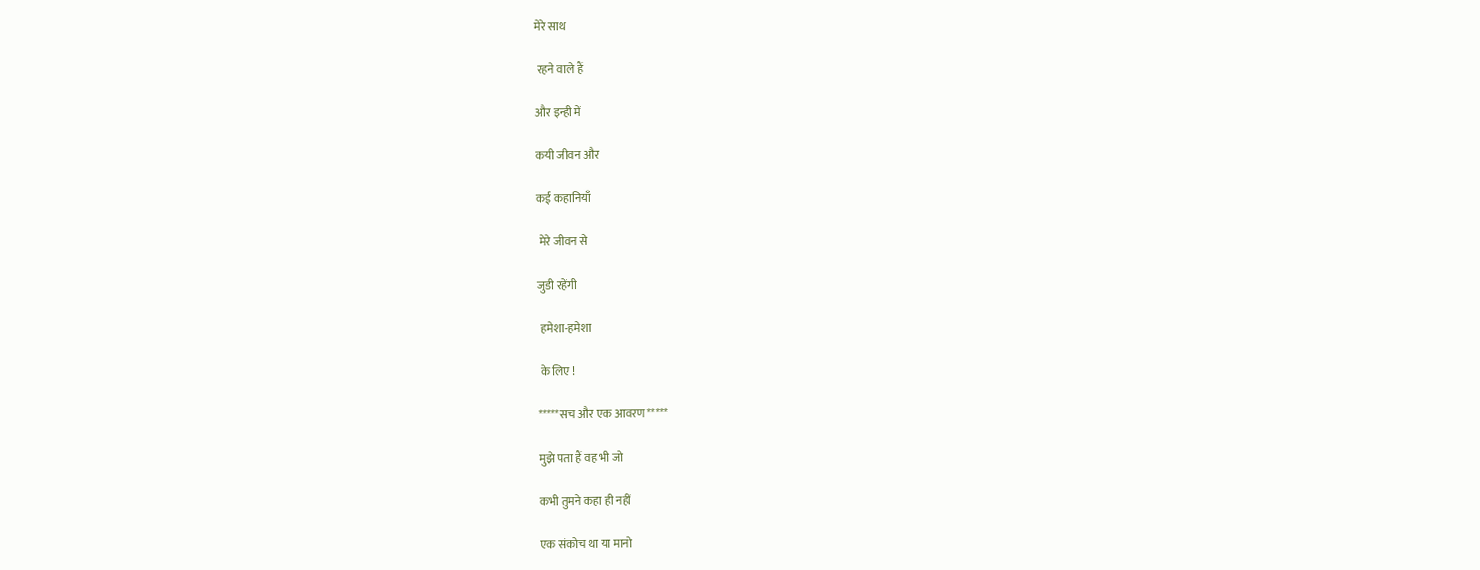मेरे साथ

 रहने वाले हैं

और इन्ही में

कयी जीवन और

कई कहानियाँ

 मेरे जीवन से

जुडी रहेंगी

 हमेशा-हमेशा

 के लिए !

*****सच और एक आवरण*****

मुझे पता हैं वह भी जो

कभी तुमने कहा ही नहीं

एक संकोच था या मानो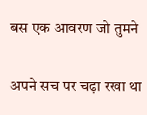बस एक आवरण जो तुमने

अपने सच पर चढ़ा रखा था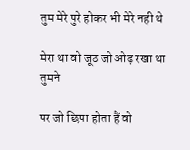तुम मेरे पुरे होकर भी मेरे नही थे

मेरा था वो जूठ जो ओढ़ रखा था तुमने

पर जो छिपा होता हैं वो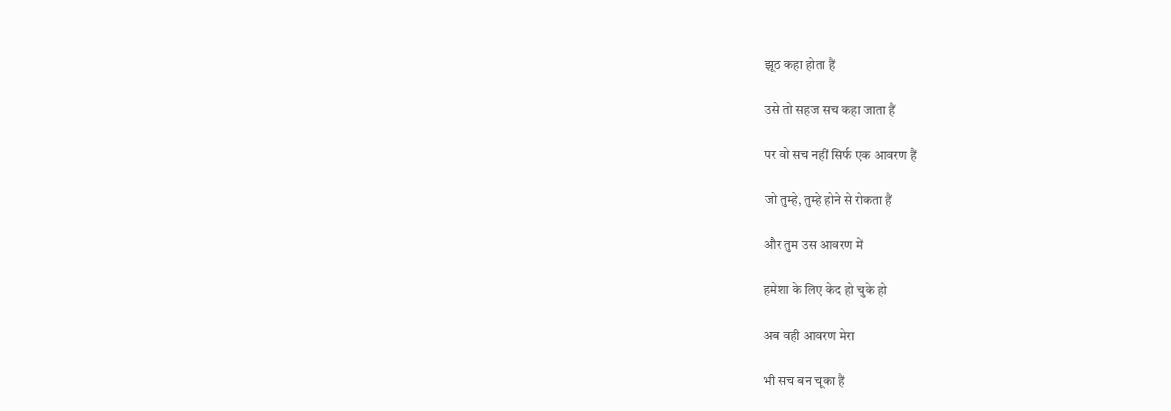झूठ कहा होता हैं

उसे तो सहज सच कहा जाता हैं

पर वो सच नहीं सिर्फ एक आवरण हैं

जो तुम्हे, तुम्हे होने से रोकता हैं

और तुम उस आवरण में

हमेशा के लिए केद हो चुके हो

अब वही आवरण मेरा

भी सच बन चूका हैं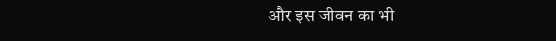और इस जीवन का भी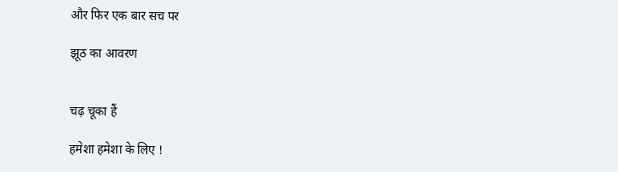और फिर एक बार सच पर

झूठ का आवरण


चढ़ चूका हैं

हमेशा हमेशा के लिए !